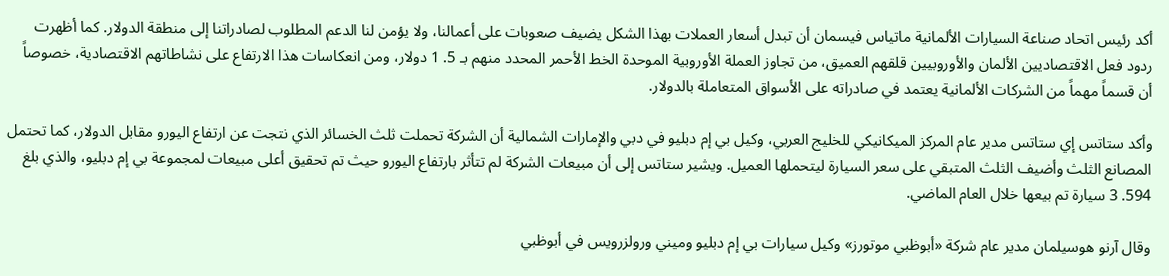أكد رئيس اتحاد صناعة السيارات الألمانية ماتياس فيسمان أن تبدل أسعار العملات بهذا الشكل يضيف صعوبات على أعمالنا، ولا يؤمن لنا الدعم المطلوب لصادراتنا إلى منطقة الدولار. كما أظهرت ردود فعل الاقتصاديين الألمان والأوروبيين قلقهم العميق، من تجاوز العملة الأوروبية الموحدة الخط الأحمر المحدد منهم بـ 5. 1 دولار، ومن انعكاسات هذا الارتفاع على نشاطاتهم الاقتصادية، خصوصاً أن قسماً مهماً من الشركات الألمانية يعتمد في صادراته على الأسواق المتعاملة بالدولار.

وأكد ستاتس إي ستاتس مدير عام المركز الميكانيكي للخليج العربي، وكيل بي إم دبليو في دبي والإمارات الشمالية أن الشركة تحملت ثلث الخسائر الذي نتجت عن ارتفاع اليورو مقابل الدولار، كما تحتمل المصانع الثلث وأضيف الثلث المتبقي على سعر السيارة ليتحملها العميل. ويشير ستاتس إلى أن مبيعات الشركة لم تتأثر بارتفاع اليورو حيث تم تحقيق أعلى مبيعات لمجموعة بي إم دبليو، والذي بلغ 594. 3 سيارة تم بيعها خلال العام الماضي.

وقال آرنو هوسيلمان مدير عام شركة «أبوظبي موتورز» وكيل سيارات بي إم دبليو وميني ورولزرويس في أبوظبي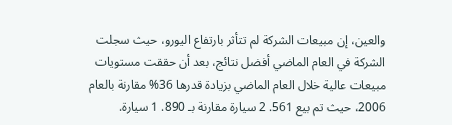والعين، إن مبيعات الشركة لم تتأثر بارتفاع اليورو، حيث سجلت الشركة في العام الماضي أفضل نتائج، بعد أن حققت مستويات مبيعات عالية خلال العام الماضي بزيادة قدرها 36% مقارنة بالعام 2006، حيث تم بيع 561. 2 سيارة مقارنة بـ 890. 1 سيارة.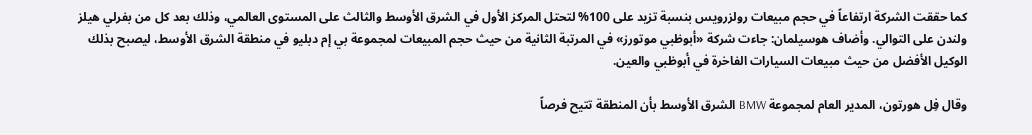كما حققت الشركة ارتفاعاً في حجم مبيعات رولزرويس بنسبة تزيد على 100% لتحتل المركز الأول في الشرق الأوسط والثالث على المستوى العالمي، وذلك بعد كل من بفرلي هيلز ولندن على التوالي. وأضاف هوسيلمان: جاءت شركة «أبوظبي موتورز» في المرتبة الثانية من حيث حجم المبيعات لمجموعة بي إم دبليو في منطقة الشرق الأوسط، ليصبح بذلك الوكيل الأفضل من حيث مبيعات السيارات الفاخرة في أبوظبي والعين.

وقال فِل هورتون، المدير العام لمجموعة BMW الشرق الأوسط بأن المنطقة تتيح فرصاً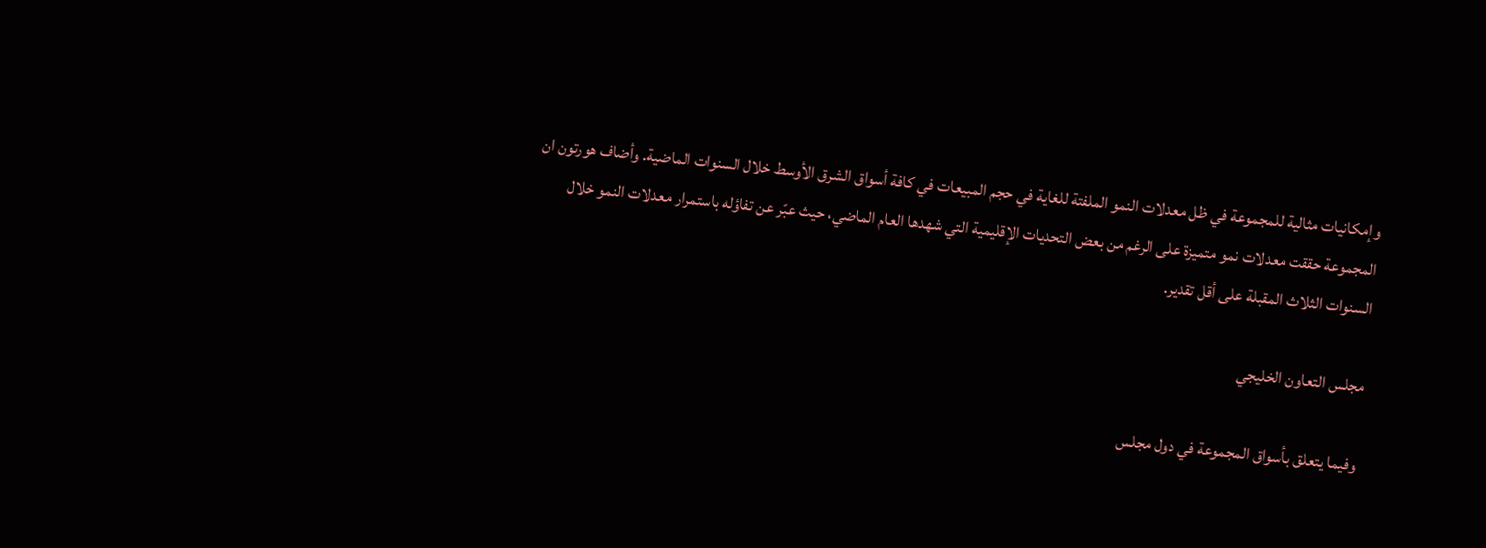وإمكانيات مثالية للمجموعة في ظل معدلات النمو الملفتة للغاية في حجم المبيعات في كافة أسواق الشرق الأوسط خلال السنوات الماضية. وأضاف هورتون ان المجموعة حققت معدلات نمو متميزة على الرغم من بعض التحديات الإقليمية التي شهدها العام الماضي، حيث عبّر عن تفاؤله باستمرار معدلات النمو خلال السنوات الثلاث المقبلة على أقل تقدير.

مجلس التعاون الخليجي

وفيما يتعلق بأسواق المجموعة في دول مجلس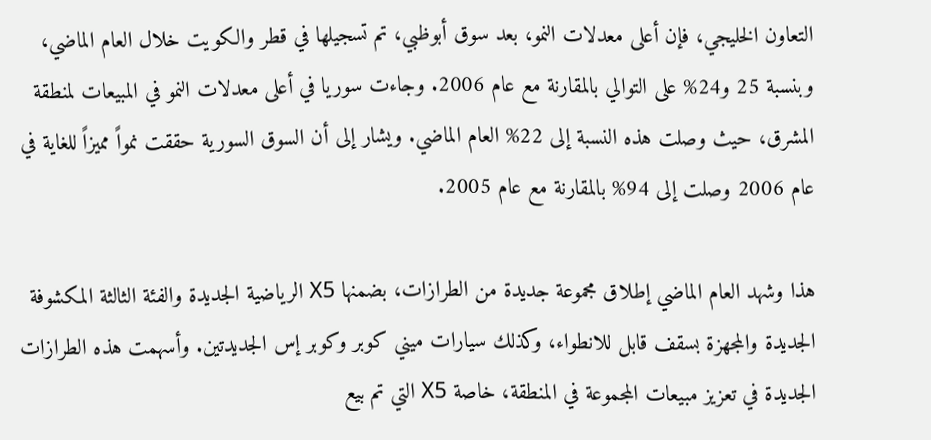التعاون الخليجي، فإن أعلى معدلات النمو، بعد سوق أبوظبي، تم تسجيلها في قطر والكويت خلال العام الماضي، وبنسبة 25 و24% على التوالي بالمقارنة مع عام 2006. وجاءت سوريا في أعلى معدلات النمو في المبيعات لمنطقة المشرق، حيث وصلت هذه النسبة إلى 22% العام الماضي. ويشار إلى أن السوق السورية حققت نمواً مميزاً للغاية في عام 2006 وصلت إلى 94% بالمقارنة مع عام 2005.

هذا وشهد العام الماضي إطلاق مجموعة جديدة من الطرازات، بضمنها X5 الرياضية الجديدة والفئة الثالثة المكشوفة الجديدة والمجهزة بسقف قابل للانطواء، وكذلك سيارات ميني كوبر وكوبر إس الجديدتين. وأسهمت هذه الطرازات الجديدة في تعزيز مبيعات المجموعة في المنطقة، خاصة X5 التي تم بيع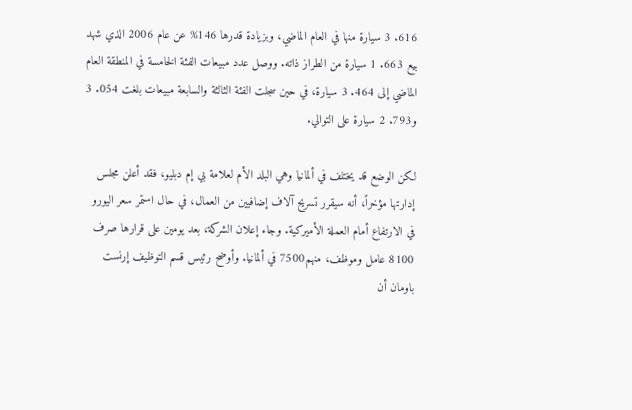616. 3 سيارة منها في العام الماضي، وبزيادة قدرها 146% عن عام 2006 الذي شهد بيع 663. 1 سيارة من الطراز ذاته. ووصل عدد مبيعات الفئة الخامسة في المنطقة العام الماضي إلى 464. 3 سيارة، في حين سجلت الفئة الثالثة والسابعة مبيعات بلغت 054. 3 و793. 2 سيارة على التوالي.

لكن الوضع قد يختلف في ألمانيا وهي البلد الأم لعلامة بي إم دبليو، فقد أعلن مجلس إدارتها مؤخراً، أنه سيقرر تسريح آلاف إضافيين من العمال، في حال استمر سعر اليورو في الارتفاع أمام العملة الأميركية. وجاء إعلان الشركة، بعد يومين على قرارها صرف 8100 عامل وموظف، منهم7500 في ألمانيا. وأوضح رئيس قسم التوظيف إرنست باومان أن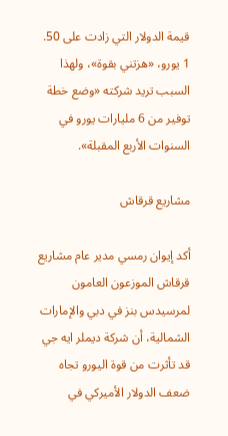قيمة الدولار التي زادت على 50. 1 يورو، «هزتني بقوة»، ولهذا السبب تريد شركته «وضع خطة توفير من 6 مليارات يورو في السنوات الأربع المقبلة».

مشاريع قرقاش

أكد إيوان رمسي مدير عام مشاريع قرقاش الموزعون العامون لمرسيدس بنز في دبي والإمارات الشمالية، أن شركة ديملر ايه جي قد تأثرت من قوة اليورو تجاه ضعف الدولار الأميركي في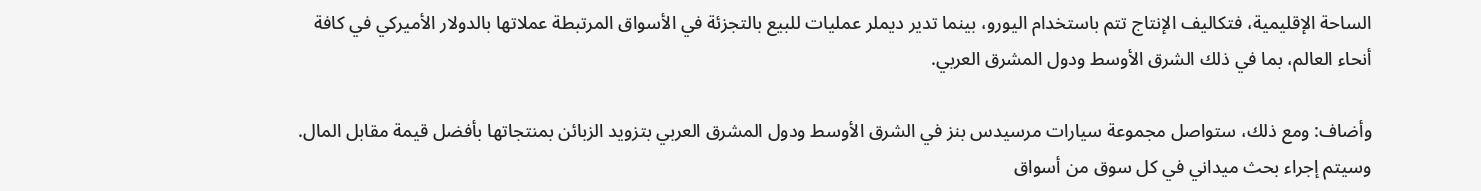الساحة الإقليمية، فتكاليف الإنتاج تتم باستخدام اليورو، بينما تدير ديملر عمليات للبيع بالتجزئة في الأسواق المرتبطة عملاتها بالدولار الأميركي في كافة أنحاء العالم، بما في ذلك الشرق الأوسط ودول المشرق العربي.

وأضاف: ومع ذلك، ستواصل مجموعة سيارات مرسيدس بنز في الشرق الأوسط ودول المشرق العربي بتزويد الزبائن بمنتجاتها بأفضل قيمة مقابل المال. وسيتم إجراء بحث ميداني في كل سوق من أسواق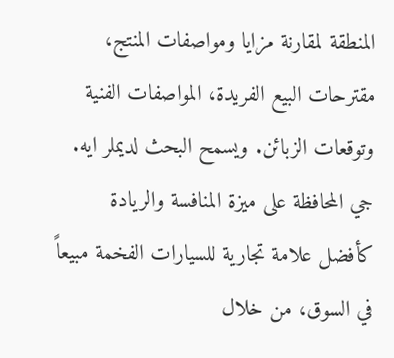المنطقة لمقارنة مزايا ومواصفات المنتج، مقترحات البيع الفريدة، المواصفات الفنية وتوقعات الزبائن. ويسمح البحث لديملر ايه. جي المحافظة على ميزة المنافسة والريادة كأفضل علامة تجارية للسيارات الفخمة مبيعاً في السوق، من خلال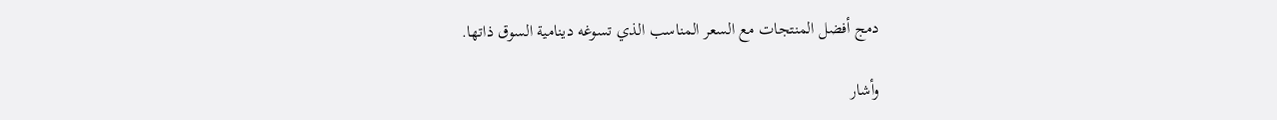دمج أفضل المنتجات مع السعر المناسب الذي تسوغه دينامية السوق ذاتها.

وأشار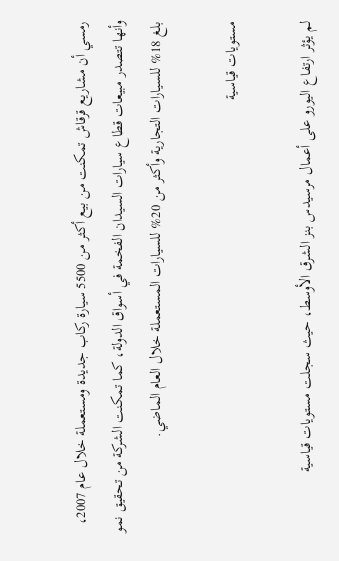رمسي أن مشاريع قرقاش تمكنت من بيع أكثر من 5500 سيارة ركاب جديدة ومستعملة خلال عام 2007، وأنها تتصدر مبيعات قطاع سيارات السيدان الفخمة في أسواق الدولة، كما تمكنت الشركة من تحقيق نمو بلغ 18% للسيارات التجارية وأكثر من 20% للسيارات المستعملة خلال العام الماضي.

مستويات قياسية

لم يؤثر ارتفاع اليورو على أعمال مرسيدس بنز الشرق الأوسط، حيث سجلت مستويات قياسية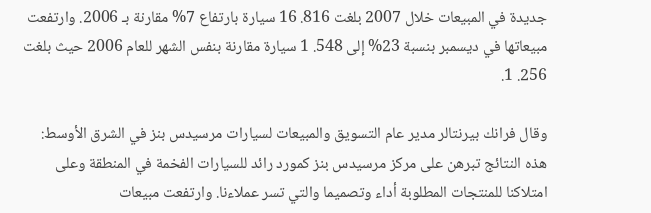جديدة في المبيعات خلال 2007 بلغت 816. 16 سيارة بارتفاع 7% مقارنة بـ 2006. وارتفعت مبيعاتها في ديسمبر بنسبة 23% إلى 548. 1 سيارة مقارنة بنفس الشهر للعام 2006 حيث بلغت 256. 1.

وقال فرانك بيرنتالر مدير عام التسويق والمبيعات لسيارات مرسيدس بنز في الشرق الأوسط: هذه النتائج تبرهن على مركز مرسيدس بنز كمورد رائد للسيارات الفخمة في المنطقة وعلى امتلاكنا للمنتجات المطلوبة أداء وتصميما والتي تسر عملاءنا. وارتفعت مبيعات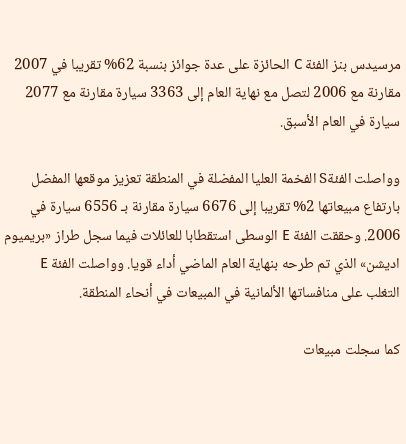مرسيدس بنز الفئة C الحائزة على عدة جوائز بنسبة 62% تقريبا في 2007 مقارنة مع 2006 لتصل مع نهاية العام إلى 3363 سيارة مقارنة مع 2077 سيارة في العام الأسبق.

وواصلت الفئةS الفخمة العليا المفضلة في المنطقة تعزيز موقعها المفضل بارتفاع مبيعاتها 2% تقريبا إلى 6676 سيارة مقارنة بـ 6556 سيارة في 2006. وحققت الفئة E الوسطى استقطابا للعائلات فيما سجل طراز «بريميوم اديشن» الذي تم طرحه بنهاية العام الماضي أداء قويا. وواصلت الفئة E التغلب على منافساتها الألمانية في المبيعات في أنحاء المنطقة.

كما سجلت مبيعات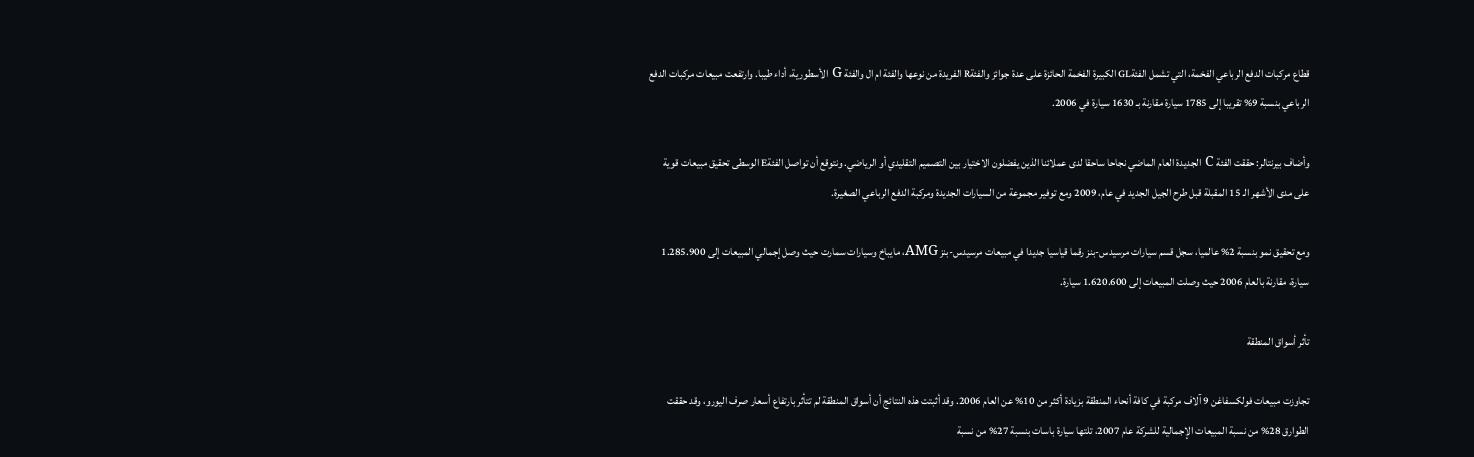قطاع مركبات الدفع الرباعي الفخمة، التي تشمل الفئةGL الكبيرة الفخمة الحائزة على عدة جوائز والفئةR الفريدة من نوعها والفئة ام ال والفئة G الأسطورية، أداء طيبا. وارتفعت مبيعات مركبات الدفع الرباعي بنسبة 9% تقريبا إلى 1785 سيارة مقارنة بـ 1630 سيارة في 2006.

وأضاف بيرنتالر: حققت الفئة C الجديدة العام الماضي نجاحا ساحقا لدى عملائنا الذين يفضلون الاختيار بين التصميم التقليدي أو الرياضي. ونتوقع أن تواصل الفئةE الوسطى تحقيق مبيعات قوية على مدى الأشهر الـ 15 المقبلة قبل طرح الجيل الجديد في عام، 2009 ومع توفير مجموعة من السيارات الجديدة ومركبة الدفع الرباعي الصغيرة.

ومع تحقيق نمو بنسبة 2% عالميا، سجل قسم سيارات مرسيدس-بنز رقما قياسيا جديدا في مبيعات مرسيدس-بنز AMG، مايباخ وسيارات سمارت حيث وصل إجمالي المبيعات إلى 1.285.900 سيارة، مقارنة بالعام 2006 حيث وصلت المبيعات إلى 1.620.600 سيارة.

تأثر أسواق المنطقة

تجاوزت مبيعات فولكسفاغن 9 آلاف مركبة في كافة أنحاء المنطقة بزيادة أكثر من 10% عن العام 2006. وقد أثبتت هذه النتائج أن أسواق المنطقة لم تتأثر بارتفاع أسعار صرف اليورو، وقد حققت الطوارق 28% من نسبة المبيعات الإجمالية للشركة عام 2007، تلتها سيارة باسات بنسبة 27% من نسبة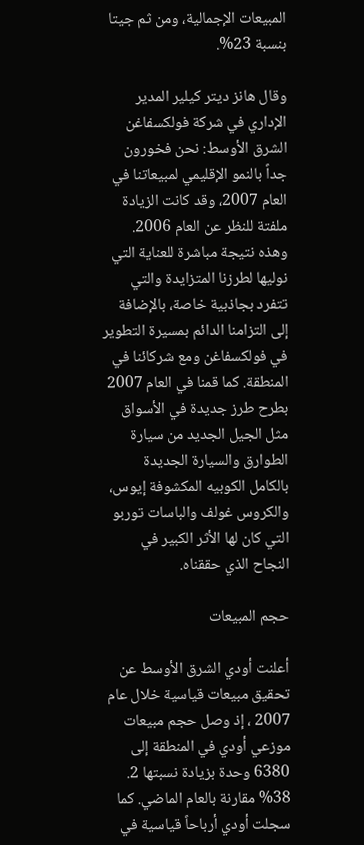المبيعات الإجمالية، ومن ثم جيتا بنسبة 23%.

وقال هانز ديتر كيلير المدير الإداري في شركة فولكسفاغن الشرق الأوسط: نحن فخورون جداً بالنمو الإقليمي لمبيعاتنا في العام 2007، وقد كانت الزيادة ملفتة للنظر عن العام 2006. وهذه نتيجة مباشرة للعناية التي نوليها لطرزنا المتزايدة والتي تتفرد بجاذبية خاصة، بالإضافة إلى التزامنا الدائم بمسيرة التطوير في فولكسفاغن ومع شركائنا في المنطقة. كما قمنا في العام 2007 بطرح طرز جديدة في الأسواق مثل الجيل الجديد من سيارة الطوارق والسيارة الجديدة بالكامل الكوبيه المكشوفة إيوس، والكروس غولف والباسات توربو التي كان لها الأثر الكبير في النجاح الذي حققناه.

حجم المبيعات

أعلنت أودي الشرق الأوسط عن تحقيق مبيعات قياسية خلال عام 2007 ، إذ وصل حجم مبيعات موزعي أودي في المنطقة إلى 6380 وحدة بزيادة نسبتها 2. 38% مقارنة بالعام الماضي. كما سجلت أودي أرباحاً قياسية في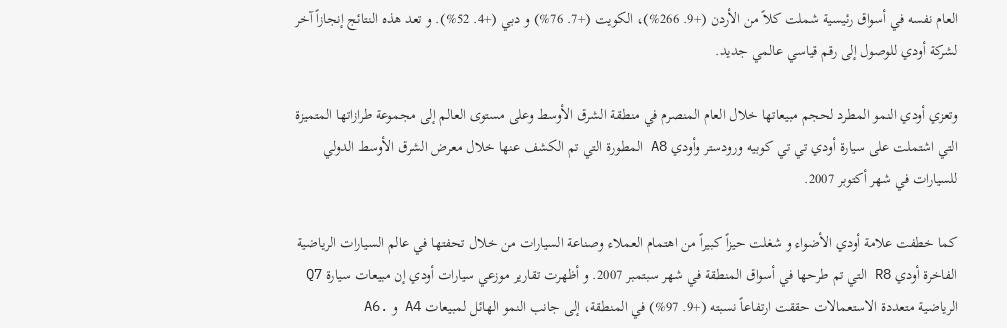العام نفسه في أسواق رئيسية شملت كلاً من الأردن (+9. 266%)، الكويت (+7. 76%) و دبي (+4. 52%). و تعد هذه النتائج إنجازاً آخر لشركة أودي للوصول إلى رقم قياسي عالمي جديد.

وتعزي أودي النمو المطرد لحجم مبيعاتها خلال العام المنصرم في منطقة الشرق الأوسط وعلى مستوى العالم إلى مجموعة طرازاتها المتميزة التي اشتملت على سيارة أودي تي تي كوبيه ورودستر وأودي A8 المطورة التي تم الكشف عنها خلال معرض الشرق الأوسط الدولي للسيارات في شهر أكتوبر 2007.

كما خطفت علامة أودي الأضواء و شغلت حيزاً كبيراً من اهتمام العملاء وصناعة السيارات من خلال تحفتها في عالم السيارات الرياضية الفاخرة أودي R8 التي تم طرحها في أسواق المنطقة في شهر سبتمبر 2007. و أظهرت تقارير موزعي سيارات أودي إن مبيعات سيارة Q7 الرياضية متعددة الاستعمالات حققت ارتفاعاً نسبته (+9. 97%) في المنطقة، إلى جانب النمو الهائل لمبيعات A4 و .A6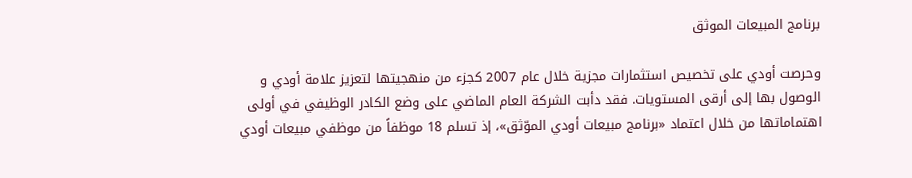برنامج المبيعات الموثق

وحرصت أودي على تخصيص استثمارات مجزية خلال عام 2007 كجزء من منهجيتها لتعزيز علامة أودي و الوصول بها إلى أرقى المستويات. فقد دأبت الشركة العام الماضي على وضع الكادر الوظيفي في أولى اهتماماتها من خلال اعتماد «برنامج مبيعات أودي الموّثق»، إذ تسلم 18 موظفاً من موظفي مبيعات أودي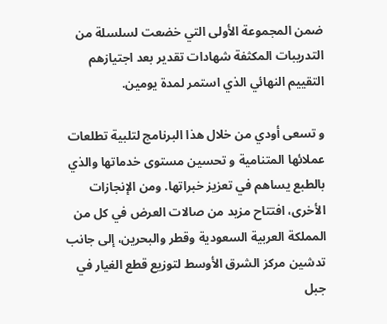ضمن المجموعة الأولى التي خضعت لسلسلة من التدريبات المكثفة شهادات تقدير بعد اجتيازهم التقييم النهائي الذي استمر لمدة يومين.

و تسعى أودي من خلال هذا البرنامج لتلبية تطلعات عملائها المتنامية و تحسين مستوى خدماتها والذي بالطبع يساهم في تعزيز خبراتها. ومن الإنجازات الأخرى، افتتاح مزيد من صالات العرض في كل من المملكة العربية السعودية وقطر والبحرين، إلى جانب تدشين مركز الشرق الأوسط لتوزيع قطع الغيار في جبل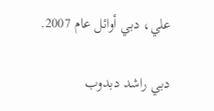علي، دبي أوائل عام 2007.

دبي راشد دبدوب